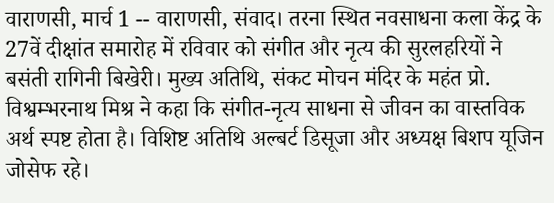वाराणसी, मार्च 1 -- वाराणसी, संवाद। तरना स्थित नवसाधना कला केंद्र के 27वें दीक्षांत समारोह में रविवार को संगीत और नृत्य की सुरलहरियों ने बसंती रागिनी बिखेरी। मुख्य अतिथि, संकट मोचन मंदिर के महंत प्रो. विश्वम्भरनाथ मिश्र ने कहा कि संगीत-नृत्य साधना से जीवन का वास्तविक अर्थ स्पष्ट होता है। विशिष्ट अतिथि अल्बर्ट डिसूजा और अध्यक्ष बिशप यूजिन जोसेफ रहे।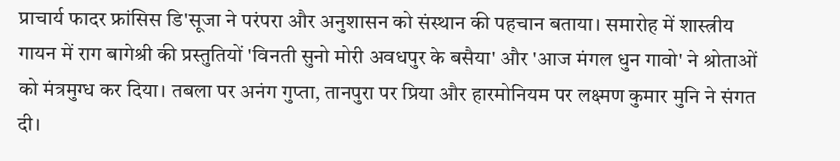प्राचार्य फादर फ्रांसिस डि'सूजा ने परंपरा और अनुशासन को संस्थान की पहचान बताया। समारोह में शास्त्रीय गायन में राग बागेश्री की प्रस्तुतियों 'विनती सुनो मोरी अवधपुर के बसैया' और 'आज मंगल धुन गावो' ने श्रोताओं को मंत्रमुग्ध कर दिया। तबला पर अनंग गुप्ता, तानपुरा पर प्रिया और हारमोनियम पर लक्ष्मण कुमार मुनि ने संगत दी।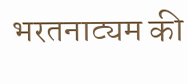भरतनाट्यम की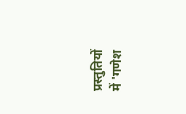प्रस्तुतियों में 'गणेश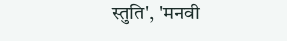स्तुति', 'मनवी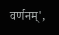वर्णनम्',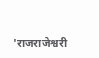'राजराजेश्वरी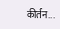कीर्तन...